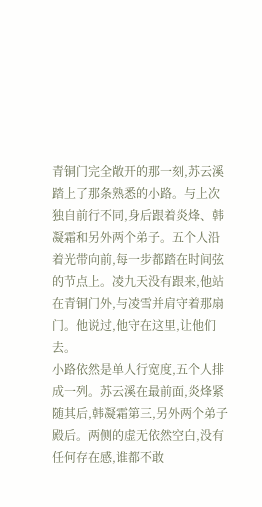青铜门完全敞开的那一刻,苏云溪踏上了那条熟悉的小路。与上次独自前行不同,身后跟着炎烽、韩凝霜和另外两个弟子。五个人沿着光带向前,每一步都踏在时间弦的节点上。凌九天没有跟来,他站在青铜门外,与凌雪并肩守着那扇门。他说过,他守在这里,让他们去。
小路依然是单人行宽度,五个人排成一列。苏云溪在最前面,炎烽紧随其后,韩凝霜第三,另外两个弟子殿后。两侧的虚无依然空白,没有任何存在感,谁都不敢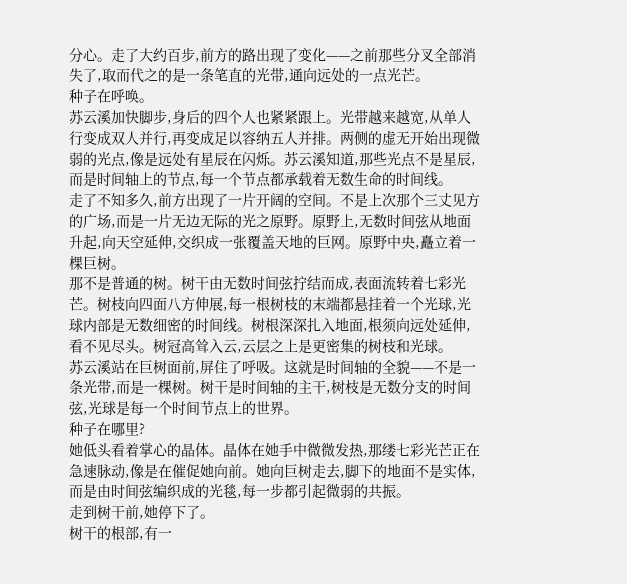分心。走了大约百步,前方的路出现了变化——之前那些分叉全部消失了,取而代之的是一条笔直的光带,通向远处的一点光芒。
种子在呼唤。
苏云溪加快脚步,身后的四个人也紧紧跟上。光带越来越宽,从单人行变成双人并行,再变成足以容纳五人并排。两侧的虚无开始出现微弱的光点,像是远处有星辰在闪烁。苏云溪知道,那些光点不是星辰,而是时间轴上的节点,每一个节点都承载着无数生命的时间线。
走了不知多久,前方出现了一片开阔的空间。不是上次那个三丈见方的广场,而是一片无边无际的光之原野。原野上,无数时间弦从地面升起,向天空延伸,交织成一张覆盖天地的巨网。原野中央,矗立着一棵巨树。
那不是普通的树。树干由无数时间弦拧结而成,表面流转着七彩光芒。树枝向四面八方伸展,每一根树枝的末端都悬挂着一个光球,光球内部是无数细密的时间线。树根深深扎入地面,根须向远处延伸,看不见尽头。树冠高耸入云,云层之上是更密集的树枝和光球。
苏云溪站在巨树面前,屏住了呼吸。这就是时间轴的全貌——不是一条光带,而是一棵树。树干是时间轴的主干,树枝是无数分支的时间弦,光球是每一个时间节点上的世界。
种子在哪里?
她低头看着掌心的晶体。晶体在她手中微微发热,那缕七彩光芒正在急速脉动,像是在催促她向前。她向巨树走去,脚下的地面不是实体,而是由时间弦编织成的光毯,每一步都引起微弱的共振。
走到树干前,她停下了。
树干的根部,有一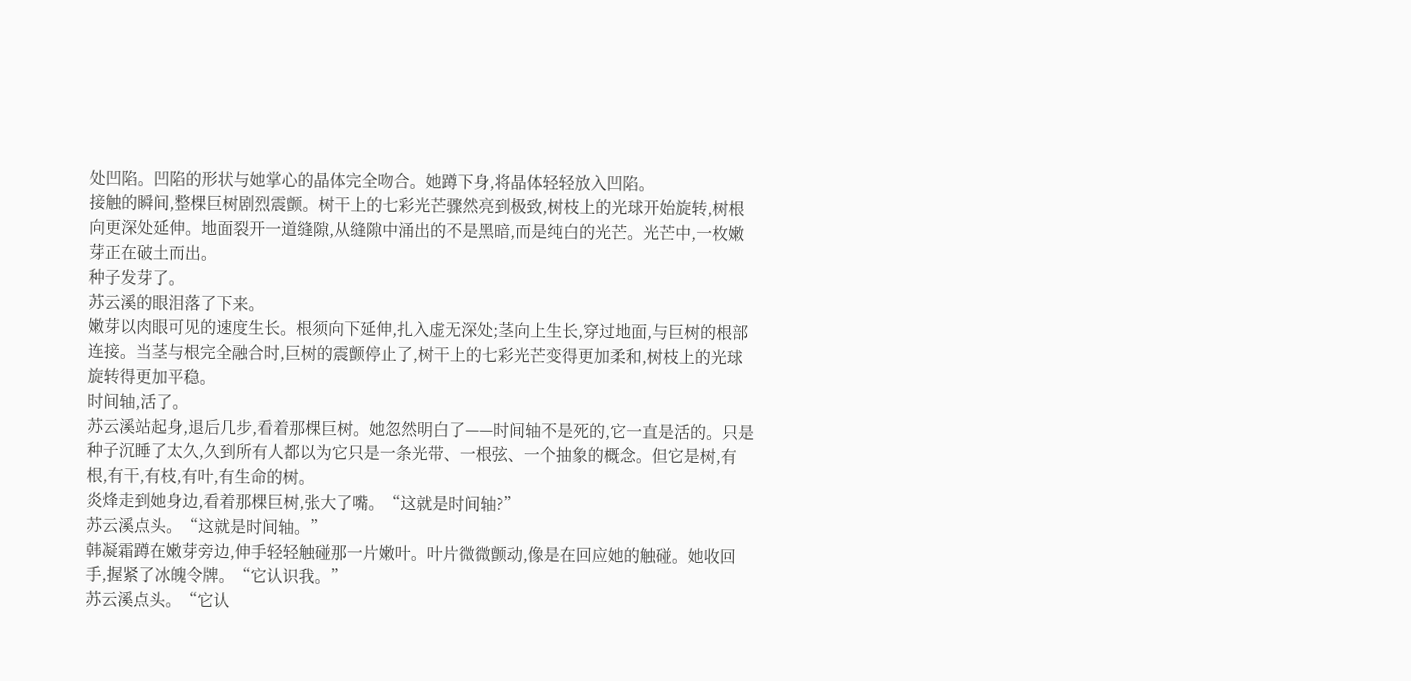处凹陷。凹陷的形状与她掌心的晶体完全吻合。她蹲下身,将晶体轻轻放入凹陷。
接触的瞬间,整棵巨树剧烈震颤。树干上的七彩光芒骤然亮到极致,树枝上的光球开始旋转,树根向更深处延伸。地面裂开一道缝隙,从缝隙中涌出的不是黑暗,而是纯白的光芒。光芒中,一枚嫩芽正在破土而出。
种子发芽了。
苏云溪的眼泪落了下来。
嫩芽以肉眼可见的速度生长。根须向下延伸,扎入虚无深处;茎向上生长,穿过地面,与巨树的根部连接。当茎与根完全融合时,巨树的震颤停止了,树干上的七彩光芒变得更加柔和,树枝上的光球旋转得更加平稳。
时间轴,活了。
苏云溪站起身,退后几步,看着那棵巨树。她忽然明白了——时间轴不是死的,它一直是活的。只是种子沉睡了太久,久到所有人都以为它只是一条光带、一根弦、一个抽象的概念。但它是树,有根,有干,有枝,有叶,有生命的树。
炎烽走到她身边,看着那棵巨树,张大了嘴。“这就是时间轴?”
苏云溪点头。“这就是时间轴。”
韩凝霜蹲在嫩芽旁边,伸手轻轻触碰那一片嫩叶。叶片微微颤动,像是在回应她的触碰。她收回手,握紧了冰魄令牌。“它认识我。”
苏云溪点头。“它认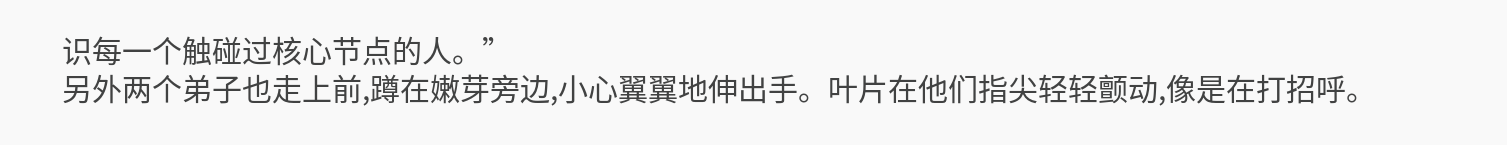识每一个触碰过核心节点的人。”
另外两个弟子也走上前,蹲在嫩芽旁边,小心翼翼地伸出手。叶片在他们指尖轻轻颤动,像是在打招呼。